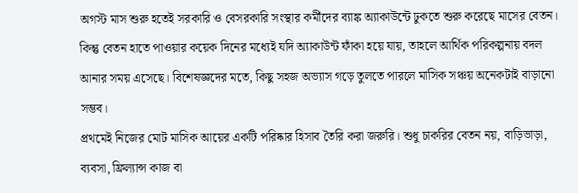অগস্ট মাস শুরু হতেই সরকারি ও বেসরকারি সংস্থার কর্মীদের ব্যাঙ্ক অ্যাকাউন্টে ঢুকতে শুরু করেছে মাসের বেতন। কিন্তু বেতন হাতে পাওয়ার কয়েক দিনের মধ্যেই যদি অ্যাকাউন্ট ফাঁকা হয়ে যায়, তাহলে আর্থিক পরিকল্পনায় বদল আনার সময় এসেছে। বিশেষজ্ঞদের মতে, কিছু সহজ অভ্যাস গড়ে তুলতে পারলে মাসিক সঞ্চয় অনেকটাই বাড়ানো সম্ভব।
প্রথমেই নিজের মোট মাসিক আয়ের একটি পরিষ্কার হিসাব তৈরি করা জরুরি। শুধু চাকরির বেতন নয়, বাড়িভাড়া, ব্যবসা, ফ্রিল্যান্স কাজ বা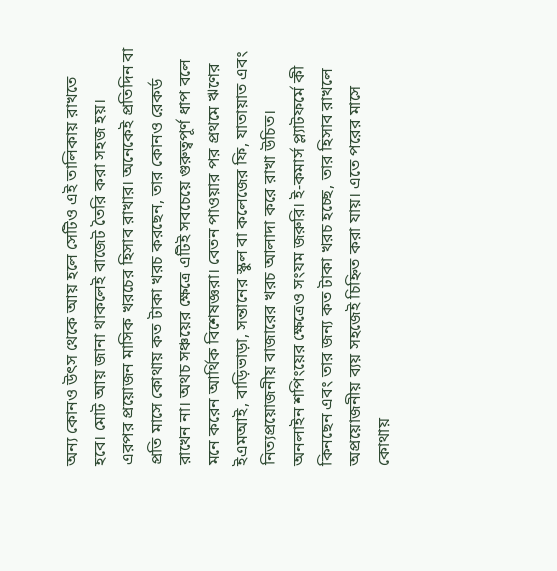অন্য কোনও উৎস থেকে আয় হলে সেটিও এই তালিকায় রাখতে হবে। মোট আয় জানা থাকলেই বাজেট তৈরি করা সহজ হয়।
এরপর প্রয়োজন মাসিক খরচের হিসাব রাখার। অনেকেই প্রতিদিন বা প্রতি মাসে কোথায় কত টাকা খরচ করছেন, তার কোনও রেকর্ড রাখেন না। অথচ সঞ্চয়ের ক্ষেত্রে এটিই সবচেয়ে গুরুত্বপূর্ণ ধাপ বলে মনে করেন আর্থিক বিশেষজ্ঞরা। বেতন পাওয়ার পর প্রথমে ঋণের ইএমআই, বাড়িভাড়া, সন্তানের স্কুল বা কলেজের ফি, যাতায়াত এবং নিত্যপ্রয়োজনীয় বাজারের খরচ আলাদা করে রাখা উচিত।
অনলাইন শপিংয়ের ক্ষেত্রেও সংযম জরুরি। ই-কমার্স প্ল্যাটফর্মে কী কিনছেন এবং তার জন্য কত টাকা খরচ হচ্ছে, তার হিসাব রাখলে অপ্রয়োজনীয় ব্যয় সহজেই চিহ্নিত করা যায়। এতে পরের মাসে কোথায়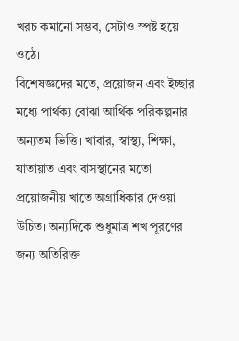খরচ কমানো সম্ভব, সেটাও স্পষ্ট হয়ে ওঠে।
বিশেষজ্ঞদের মতে, প্রয়োজন এবং ইচ্ছার মধ্যে পার্থক্য বোঝা আর্থিক পরিকল্পনার অন্যতম ভিত্তি। খাবার, স্বাস্থ্য, শিক্ষা, যাতায়াত এবং বাসস্থানের মতো প্রয়োজনীয় খাতে অগ্রাধিকার দেওয়া উচিত। অন্যদিকে শুধুমাত্র শখ পূরণের জন্য অতিরিক্ত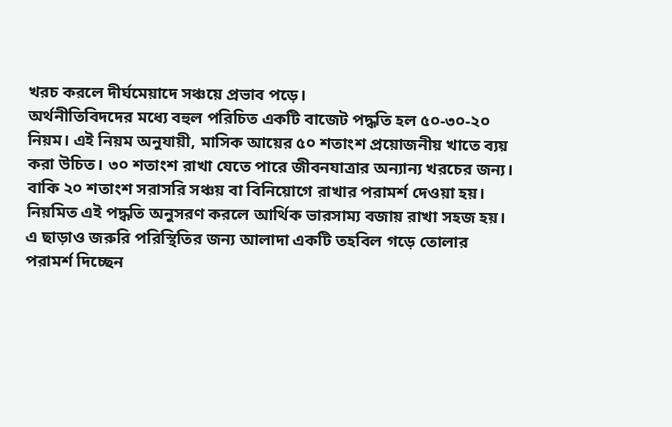খরচ করলে দীর্ঘমেয়াদে সঞ্চয়ে প্রভাব পড়ে।
অর্থনীতিবিদদের মধ্যে বহুল পরিচিত একটি বাজেট পদ্ধতি হল ৫০-৩০-২০ নিয়ম। এই নিয়ম অনুযায়ী, মাসিক আয়ের ৫০ শতাংশ প্রয়োজনীয় খাতে ব্যয় করা উচিত। ৩০ শতাংশ রাখা যেতে পারে জীবনযাত্রার অন্যান্য খরচের জন্য। বাকি ২০ শতাংশ সরাসরি সঞ্চয় বা বিনিয়োগে রাখার পরামর্শ দেওয়া হয়। নিয়মিত এই পদ্ধতি অনুসরণ করলে আর্থিক ভারসাম্য বজায় রাখা সহজ হয়।
এ ছাড়াও জরুরি পরিস্থিতির জন্য আলাদা একটি তহবিল গড়ে তোলার পরামর্শ দিচ্ছেন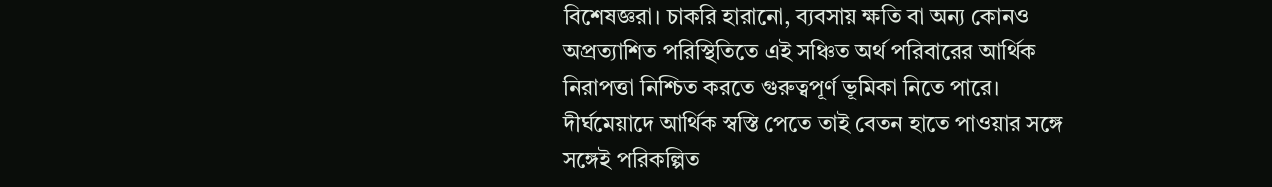বিশেষজ্ঞরা। চাকরি হারানো, ব্যবসায় ক্ষতি বা অন্য কোনও অপ্রত্যাশিত পরিস্থিতিতে এই সঞ্চিত অর্থ পরিবারের আর্থিক নিরাপত্তা নিশ্চিত করতে গুরুত্বপূর্ণ ভূমিকা নিতে পারে। দীর্ঘমেয়াদে আর্থিক স্বস্তি পেতে তাই বেতন হাতে পাওয়ার সঙ্গে সঙ্গেই পরিকল্পিত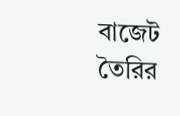বাজেট তৈরির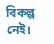বিকল্প নেই।